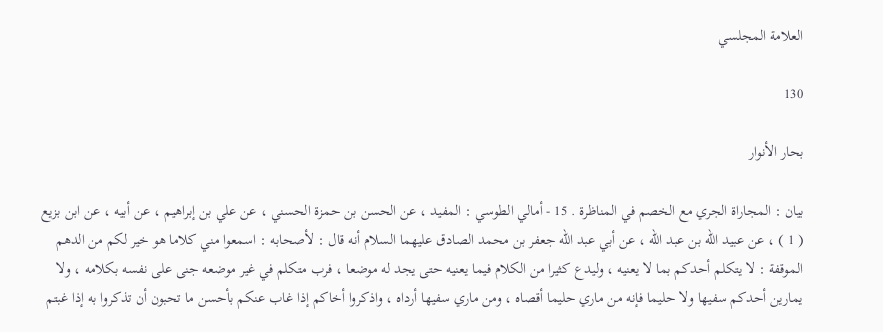العلامة المجلسي

130

بحار الأنوار

بيان : المجاراة الجري مع الخصم في المناظرة . 15 - أمالي الطوسي : المفيد ، عن الحسن بن حمزة الحسني ، عن علي بن إبراهيم ، عن أبيه ، عن ابن بزيع ( 1 ) ، عن عبيد الله بن عبد الله ، عن أبي عبد الله جعفر بن محمد الصادق عليهما السلام أنه قال : لأصحابه : اسمعوا مني كلاما هو خير لكم من الدهم الموقفة : لا يتكلم أحدكم بما لا يعنيه ، وليدع كثيرا من الكلام فيما يعنيه حتى يجد له موضعا ، فرب متكلم في غير موضعه جنى على نفسه بكلامه ، ولا يمارين أحدكم سفيها ولا حليما فإنه من ماري حليما أقصاه ، ومن ماري سفيها أرداه ، واذكروا أخاكم إذا غاب عنكم بأحسن ما تحبون أن تذكروا به إذا غبتم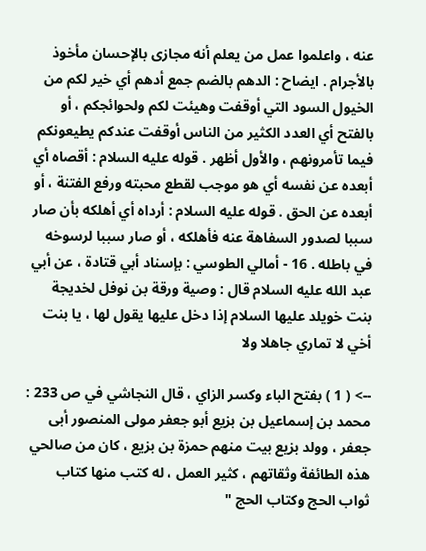عنه ، واعلموا عمل من يعلم أنه مجازى بالإحسان مأخوذ بالأجرام . ايضاح : الدهم بالضم جمع أدهم أي خير لكم من الخيول السود التي أوقفت وهيئت لكم ولحوائجكم ، أو بالفتح أي العدد الكثير من الناس أوقفت عندكم يطيعونكم فيما تأمرونهم ، والأول أظهر . قوله عليه السلام : أقصاه أي أبعده عن نفسه أي هو موجب لقطع محبته ورفع الفتنة ، أو أبعده عن الحق . قوله عليه السلام : أرداه أي أهلكه بأن صار سببا لصدور السفاهة عنه فأهلكه ، أو صار سببا لرسوخه في باطله . 16 - أمالي الطوسي : بإسناد أبي قتادة ، عن أبي عبد الله عليه السلام قال : وصية ورقة بن نوفل لخديجة بنت خويلد عليها السلام إذا دخل عليها يقول لها ، يا بنت أخي لا تماري جاهلا ولا

--> ( 1 ) بفتح الباء وكسر الزاي ، قال النجاشي في ص 233 : محمد بن إسماعيل بن بزيع أبو جعفر مولى المنصور أبى جعفر ، وولد بزيع بيت منهم حمزة بن بزيع ، كان من صالحي هذه الطائفة وثقاتهم ، كثير العمل ، له كتب منها كتاب ثواب الحج وكتاب الحج "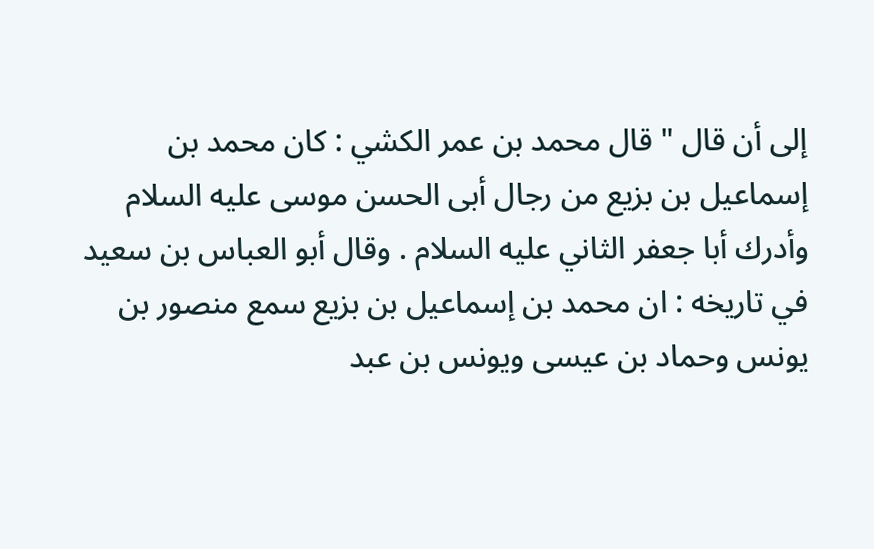إلى أن قال " قال محمد بن عمر الكشي : كان محمد بن إسماعيل بن بزيع من رجال أبى الحسن موسى عليه السلام وأدرك أبا جعفر الثاني عليه السلام . وقال أبو العباس بن سعيد في تاريخه : ان محمد بن إسماعيل بن بزيع سمع منصور بن يونس وحماد بن عيسى ويونس بن عبد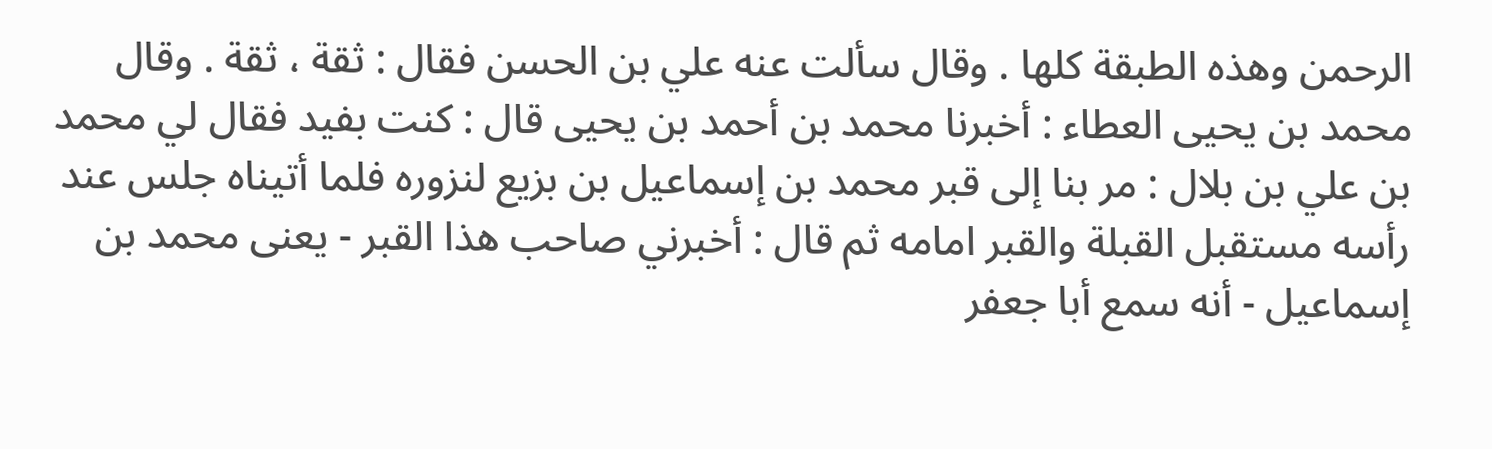الرحمن وهذه الطبقة كلها . وقال سألت عنه علي بن الحسن فقال : ثقة ، ثقة . وقال محمد بن يحيى العطاء : أخبرنا محمد بن أحمد بن يحيى قال : كنت بفيد فقال لي محمد بن علي بن بلال : مر بنا إلى قبر محمد بن إسماعيل بن بزيع لنزوره فلما أتيناه جلس عند رأسه مستقبل القبلة والقبر امامه ثم قال : أخبرني صاحب هذا القبر - يعنى محمد بن إسماعيل - أنه سمع أبا جعفر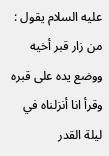عليه السلام يقول : من زار قبر أخيه ووضع يده على قبره وقرأ انا أنزلناه في ليلة القدر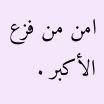امن من فزع الأكبر .